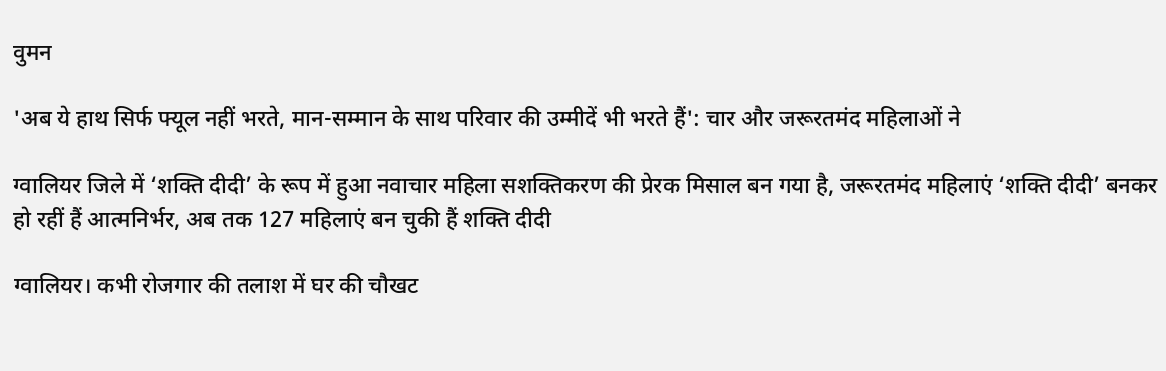वुमन

'अब ये हाथ सिर्फ फ्यूल नहीं भरते, मान-सम्मान के साथ परिवार की उम्मीदें भी भरते हैं': चार और जरूरतमंद महिलाओं ने

ग्वालियर जिले में ‘शक्ति दीदी’ के रूप में हुआ नवाचार महिला सशक्तिकरण की प्रेरक मिसाल बन गया है, जरूरतमंद महिलाएं ‘शक्ति दीदी’ बनकर हो रहीं हैं आत्मनिर्भर, अब तक 127 महिलाएं बन चुकी हैं शक्ति दीदी

ग्वालियर। कभी रोजगार की तलाश में घर की चौखट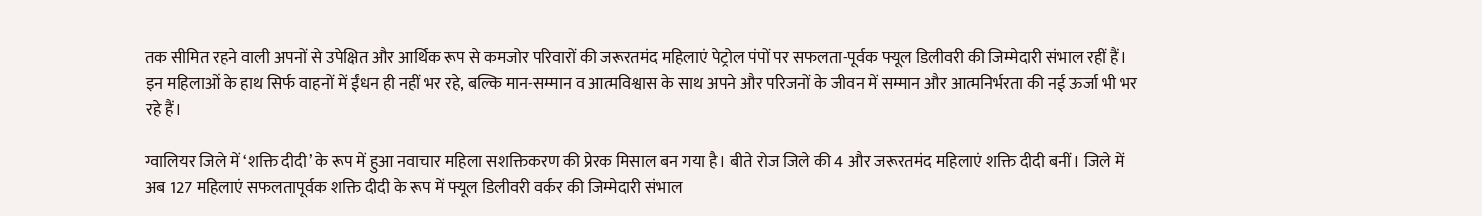तक सीमित रहने वाली अपनों से उपेक्षित और आर्थिक रूप से कमजोर परिवारों की जरूरतमंद महिलाएं पेट्रोल पंपों पर सफलता-पूर्वक फ्यूल डिलीवरी की जिम्मेदारी संभाल रहीं हैं। इन महिलाओं के हाथ सिर्फ वाहनों में ईंधन ही नहीं भर रहे, बल्कि मान-सम्मान व आत्मविश्वास के साथ अपने और परिजनों के जीवन में सम्मान और आत्मनिर्भरता की नई ऊर्जा भी भर रहे हैं।

ग्वालियर जिले में ‘शक्ति दीदी’ के रूप में हुआ नवाचार महिला सशक्तिकरण की प्रेरक मिसाल बन गया है। बीते रोज जिले की 4 और जरूरतमंद महिलाएं शक्ति दीदी बनीं। जिले में अब 127 महिलाएं सफलतापूर्वक शक्ति दीदी के रूप में फ्यूल डिलीवरी वर्कर की जिम्मेदारी संभाल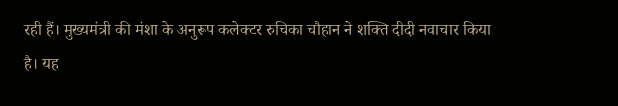रही हैं। मुख्यमंत्री की मंशा के अनुरूप कलेक्टर रुचिका चौहान ने शक्ति दीदी नवाचार किया है। यह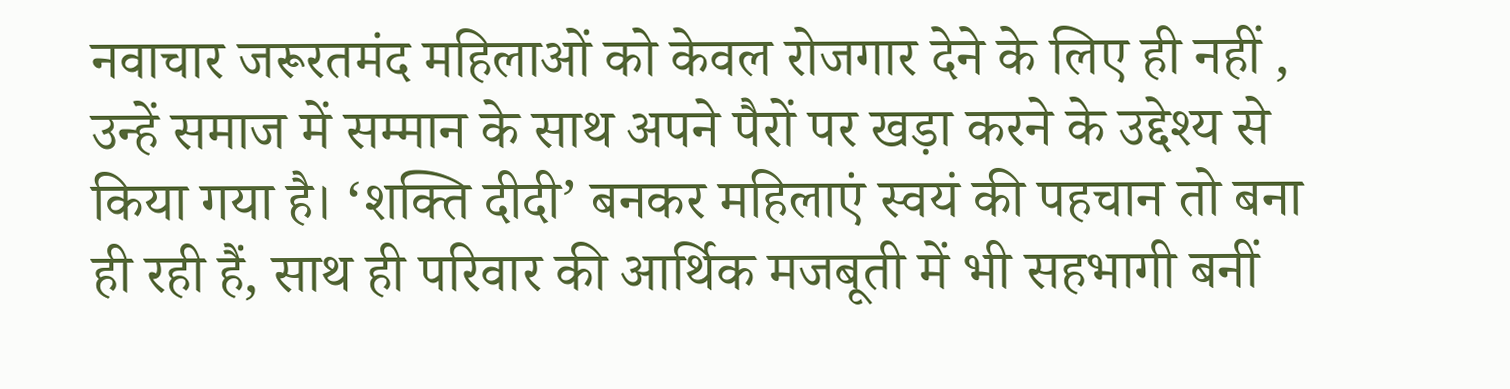नवाचार जरूरतमंद महिलाओं को केवल रोजगार देने के लिए ही नहीं , उन्हें समाज में सम्मान के साथ अपने पैरों पर खड़ा करने के उद्देश्य से किया गया है। ‘शक्ति दीदी’ बनकर महिलाएं स्वयं की पहचान तो बना ही रही हैं, साथ ही परिवार की आर्थिक मजबूती में भी सहभागी बनीं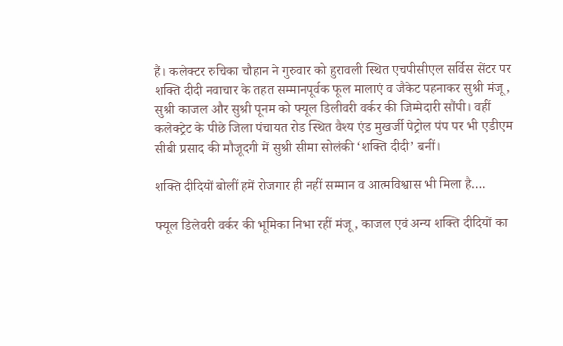हैं। कलेक्टर रुचिका चौहान ने गुरुवार को हुरावली स्थित एचपीसीएल सर्विस सेंटर पर शक्ति दीदी नवाचार के तहत सम्मानपूर्वक फूल मालाएं व जैकेट पहनाकर सुश्री मंजू, सुश्री काजल और सुश्री पूनम को फ्यूल डिलीवरी वर्कर की जिम्मेदारी सौंपी। वहीं कलेक्ट्रेट के पीछे जिला पंचायत रोड स्थित वैश्य एंड मुखर्जी पेट्रोल पंप पर भी एडीएम सीबी प्रसाद की मौजूदगी में सुश्री सीमा सोलंकी ‘शक्ति दीदी’ बनीं।

शक्ति दीदियों बोलीं हमें रोजगार ही नहीं सम्मान व आत्मविश्वास भी मिला है….

फ्यूल डिलेवरी वर्कर की भूमिका निभा रहीं मंजू, काजल एवं अन्य शक्ति दीदियों का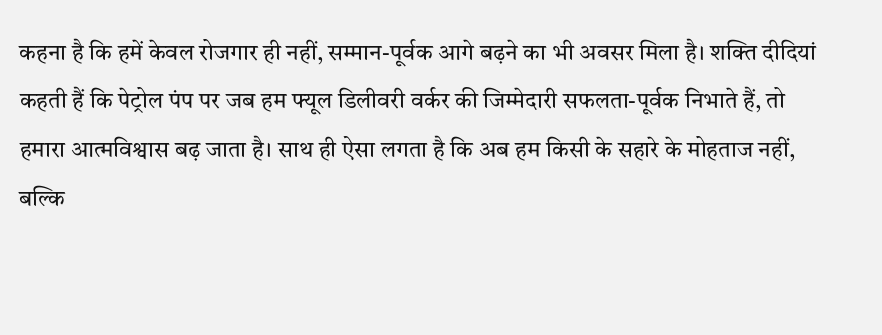कहना है कि हमें केवल रोजगार ही नहीं, सम्मान-पूर्वक आगे बढ़ने का भी अवसर मिला है। शक्ति दीदियां कहती हैं कि पेट्रोल पंप पर जब हम फ्यूल डिलीवरी वर्कर की जिम्मेदारी सफलता-पूर्वक निभाते हैं, तो हमारा आत्मविश्वास बढ़ जाता है। साथ ही ऐसा लगता है कि अब हम किसी के सहारे के मोहताज नहीं, बल्कि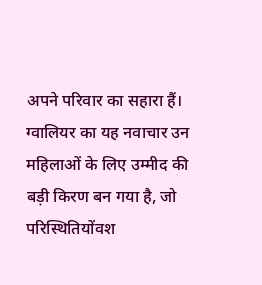अपने परिवार का सहारा हैं। ग्वालियर का यह नवाचार उन महिलाओं के लिए उम्मीद की बड़ी किरण बन गया है, जो परिस्थितियोंवश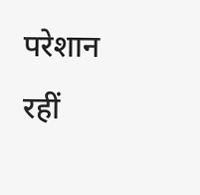परेशान रहीं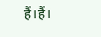हैं।हैं।